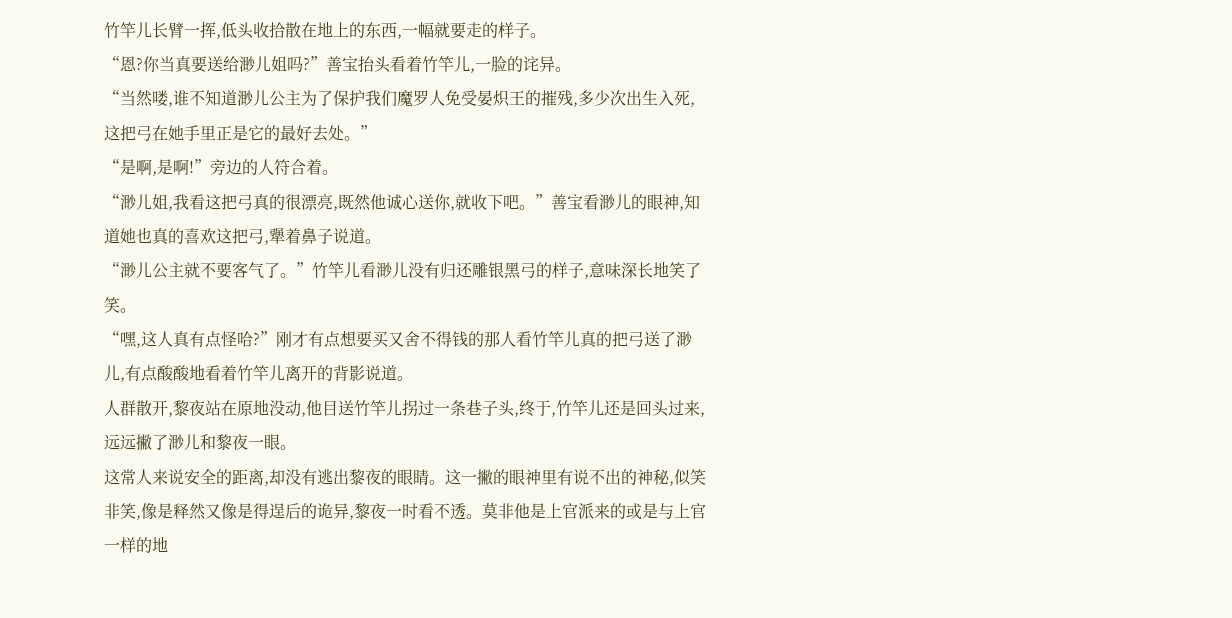竹竿儿长臂一挥,低头收拾散在地上的东西,一幅就要走的样子。
“恩?你当真要送给渺儿姐吗?”善宝抬头看着竹竿儿,一脸的诧异。
“当然喽,谁不知道渺儿公主为了保护我们魔罗人免受晏炽王的摧残,多少次出生入死,这把弓在她手里正是它的最好去处。”
“是啊,是啊!”旁边的人符合着。
“渺儿姐,我看这把弓真的很漂亮,既然他诚心送你,就收下吧。”善宝看渺儿的眼神,知道她也真的喜欢这把弓,犟着鼻子说道。
“渺儿公主就不要客气了。”竹竿儿看渺儿没有归还雕银黑弓的样子,意味深长地笑了笑。
“嘿,这人真有点怪哈?”刚才有点想要买又舍不得钱的那人看竹竿儿真的把弓送了渺儿,有点酸酸地看着竹竿儿离开的背影说道。
人群散开,黎夜站在原地没动,他目送竹竿儿拐过一条巷子头,终于,竹竿儿还是回头过来,远远撇了渺儿和黎夜一眼。
这常人来说安全的距离,却没有逃出黎夜的眼睛。这一撇的眼神里有说不出的神秘,似笑非笑,像是释然又像是得逞后的诡异,黎夜一时看不透。莫非他是上官派来的或是与上官一样的地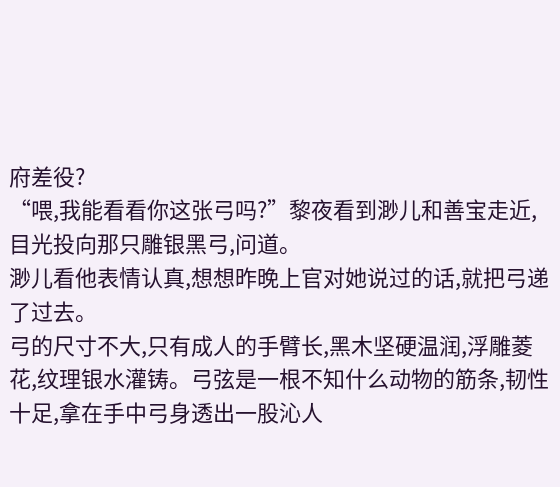府差役?
“喂,我能看看你这张弓吗?”黎夜看到渺儿和善宝走近,目光投向那只雕银黑弓,问道。
渺儿看他表情认真,想想昨晚上官对她说过的话,就把弓递了过去。
弓的尺寸不大,只有成人的手臂长,黑木坚硬温润,浮雕菱花,纹理银水灌铸。弓弦是一根不知什么动物的筋条,韧性十足,拿在手中弓身透出一股沁人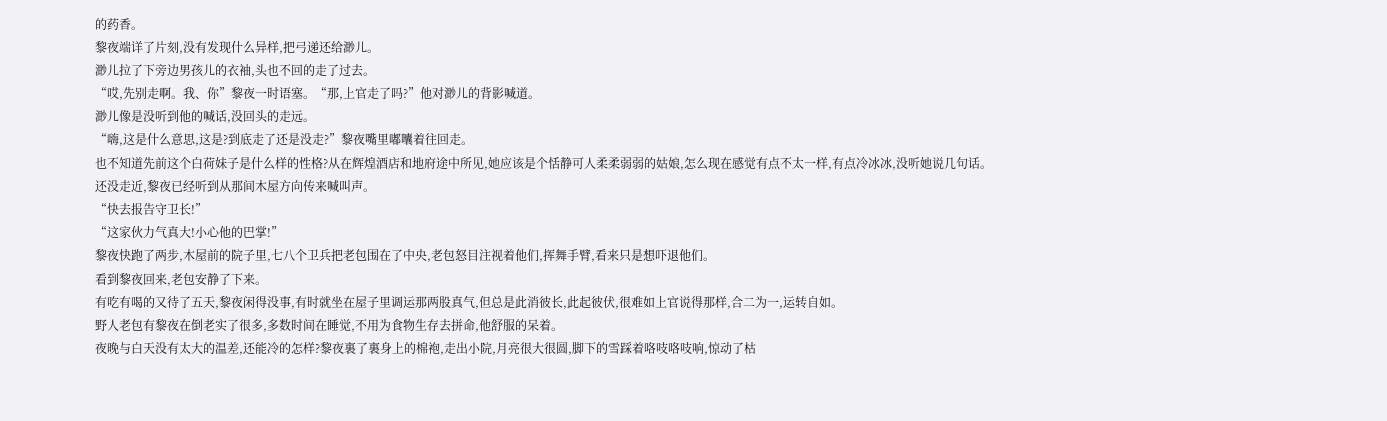的药香。
黎夜端详了片刻,没有发现什么异样,把弓递还给渺儿。
渺儿拉了下旁边男孩儿的衣袖,头也不回的走了过去。
“哎,先别走啊。我、你”黎夜一时语塞。“那,上官走了吗?”他对渺儿的背影喊道。
渺儿像是没听到他的喊话,没回头的走远。
“嗨,这是什么意思,这是?到底走了还是没走?”黎夜嘴里嘟囔着往回走。
也不知道先前这个白荷妹子是什么样的性格?从在辉煌酒店和地府途中所见,她应该是个恬静可人柔柔弱弱的姑娘,怎么现在感觉有点不太一样,有点冷冰冰,没听她说几句话。
还没走近,黎夜已经听到从那间木屋方向传来喊叫声。
“快去报告守卫长!”
“这家伙力气真大!小心他的巴掌!”
黎夜快跑了两步,木屋前的院子里,七八个卫兵把老包围在了中央,老包怒目注视着他们,挥舞手臂,看来只是想吓退他们。
看到黎夜回来,老包安静了下来。
有吃有喝的又待了五天,黎夜闲得没事,有时就坐在屋子里调运那两股真气,但总是此消彼长,此起彼伏,很难如上官说得那样,合二为一,运转自如。
野人老包有黎夜在倒老实了很多,多数时间在睡觉,不用为食物生存去拼命,他舒服的呆着。
夜晚与白天没有太大的温差,还能冷的怎样?黎夜裏了裏身上的棉袍,走出小院,月亮很大很圆,脚下的雪踩着咯吱咯吱响,惊动了枯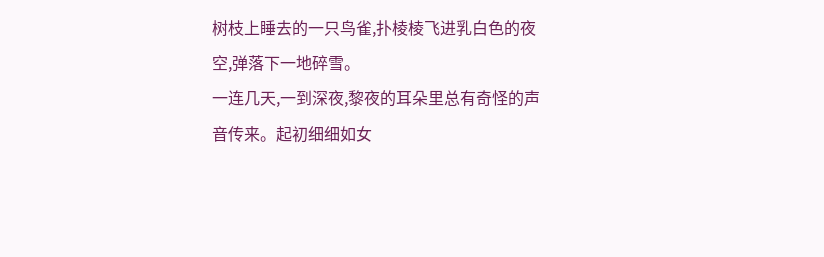树枝上睡去的一只鸟雀,扑棱棱飞进乳白色的夜空,弹落下一地碎雪。
一连几天,一到深夜,黎夜的耳朵里总有奇怪的声音传来。起初细细如女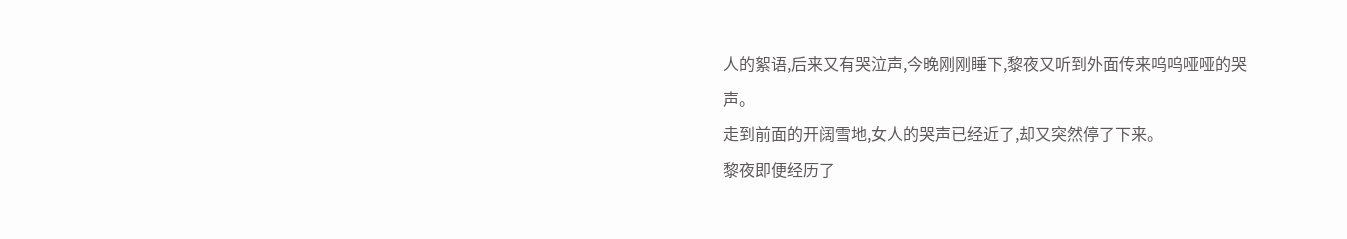人的絮语,后来又有哭泣声,今晚刚刚睡下,黎夜又听到外面传来呜呜哑哑的哭声。
走到前面的开阔雪地,女人的哭声已经近了,却又突然停了下来。
黎夜即便经历了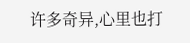许多奇异,心里也打